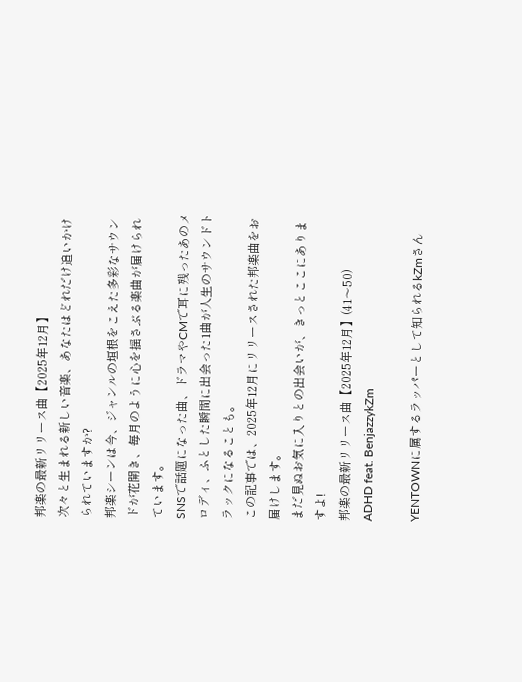邦楽の最新リリース曲【2025年12月】
次々と生まれる新しい音楽、あなたはどれだけ追いかけられていますか?
邦楽シーンは今、ジャンルの垣根をこえた多彩なサウンドが花開き、毎月のように心を揺さぶる楽曲が届けられています。
SNSで話題になった曲、ドラマやCMで耳に残ったあのメロディ、ふとした瞬間に出会った1曲が人生のサウンドトラックになることも。
この記事では、2025年12月にリリースされた邦楽曲をお届けします。
まだ見ぬお気に入りとの出会いが、きっとここにありますよ!
邦楽の最新リリース曲【2025年12月】(41〜50)
ADHD feat. BenjazzykZm

YENTOWNに属するラッパーとして知られるkZmさん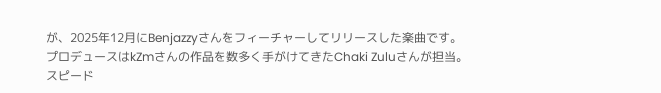が、2025年12月にBenjazzyさんをフィーチャーしてリリースした楽曲です。
プロデュースはkZmさんの作品を数多く手がけてきたChaki Zuluさんが担当。
スピード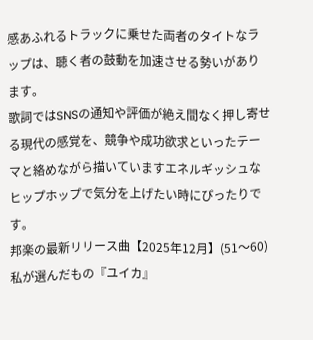感あふれるトラックに乗せた両者のタイトなラップは、聴く者の鼓動を加速させる勢いがあります。
歌詞ではSNSの通知や評価が絶え間なく押し寄せる現代の感覚を、競争や成功欲求といったテーマと絡めながら描いていますエネルギッシュなヒップホップで気分を上げたい時にぴったりです。
邦楽の最新リリース曲【2025年12月】(51〜60)
私が選んだもの『ユイカ』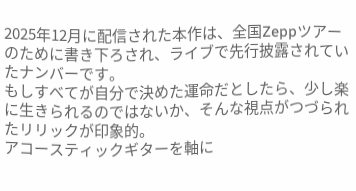2025年12月に配信された本作は、全国Zeppツアーのために書き下ろされ、ライブで先行披露されていたナンバーです。
もしすべてが自分で決めた運命だとしたら、少し楽に生きられるのではないか、そんな視点がつづられたリリックが印象的。
アコースティックギターを軸に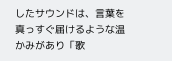したサウンドは、言葉を真っすぐ届けるような温かみがあり「歌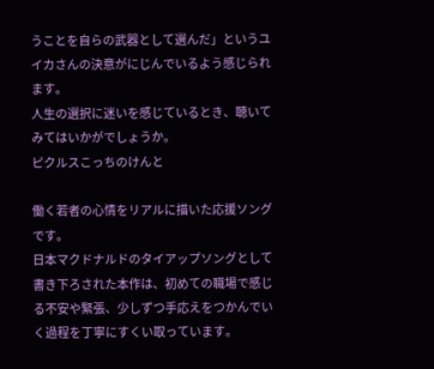うことを自らの武器として選んだ」というユイカさんの決意がにじんでいるよう感じられます。
人生の選択に迷いを感じているとき、聴いてみてはいかがでしょうか。
ピクルスこっちのけんと

働く若者の心情をリアルに描いた応援ソングです。
日本マクドナルドのタイアップソングとして書き下ろされた本作は、初めての職場で感じる不安や緊張、少しずつ手応えをつかんでいく過程を丁寧にすくい取っています。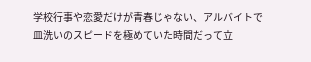学校行事や恋愛だけが青春じゃない、アルバイトで皿洗いのスピードを極めていた時間だって立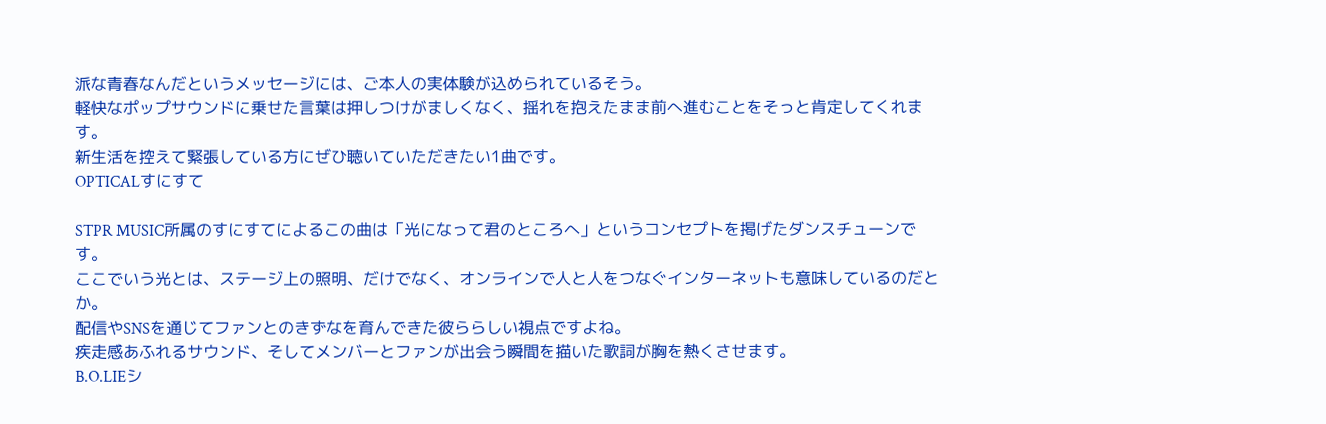派な青春なんだというメッセージには、ご本人の実体験が込められているそう。
軽快なポップサウンドに乗せた言葉は押しつけがましくなく、揺れを抱えたまま前へ進むことをそっと肯定してくれます。
新生活を控えて緊張している方にぜひ聴いていただきたい1曲です。
OPTICALすにすて

STPR MUSIC所属のすにすてによるこの曲は「光になって君のところへ」というコンセプトを掲げたダンスチューンです。
ここでいう光とは、ステージ上の照明、だけでなく、オンラインで人と人をつなぐインターネットも意味しているのだとか。
配信やSNSを通じてファンとのきずなを育んできた彼ららしい視点ですよね。
疾走感あふれるサウンド、そしてメンバーとファンが出会う瞬間を描いた歌詞が胸を熱くさせます。
B.O.LIEシ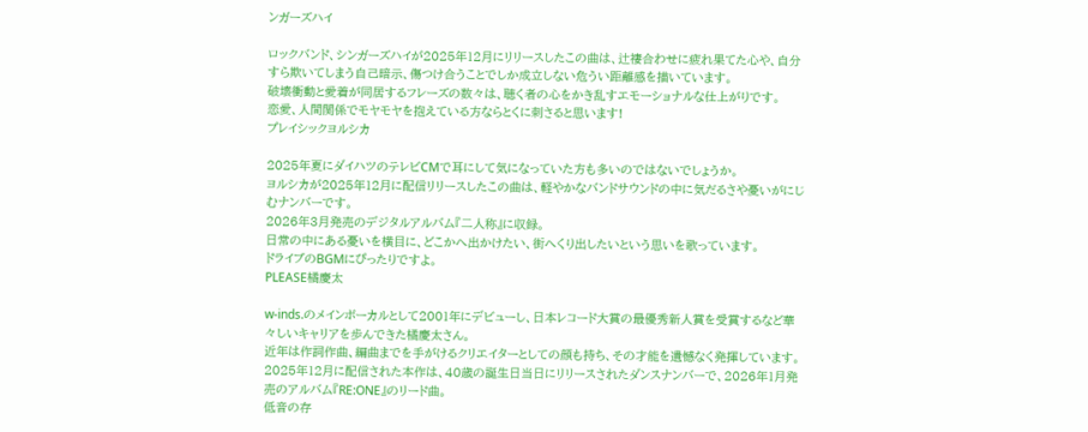ンガーズハイ

ロックバンド、シンガーズハイが2025年12月にリリースしたこの曲は、辻褄合わせに疲れ果てた心や、自分すら欺いてしまう自己暗示、傷つけ合うことでしか成立しない危うい距離感を描いています。
破壊衝動と愛着が同居するフレーズの数々は、聴く者の心をかき乱すエモーショナルな仕上がりです。
恋愛、人間関係でモヤモヤを抱えている方ならとくに刺さると思います!
プレイシックヨルシカ

2025年夏にダイハツのテレビCMで耳にして気になっていた方も多いのではないでしょうか。
ヨルシカが2025年12月に配信リリースしたこの曲は、軽やかなバンドサウンドの中に気だるさや憂いがにじむナンバーです。
2026年3月発売のデジタルアルバム『二人称』に収録。
日常の中にある憂いを横目に、どこかへ出かけたい、街へくり出したいという思いを歌っています。
ドライブのBGMにぴったりですよ。
PLEASE橘慶太

w-inds.のメインボーカルとして2001年にデビューし、日本レコード大賞の最優秀新人賞を受賞するなど華々しいキャリアを歩んできた橘慶太さん。
近年は作詞作曲、編曲までを手がけるクリエイターとしての顔も持ち、その才能を遺憾なく発揮しています。
2025年12月に配信された本作は、40歳の誕生日当日にリリースされたダンスナンバーで、2026年1月発売のアルバム『RE:ONE』のリード曲。
低音の存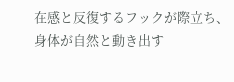在感と反復するフックが際立ち、身体が自然と動き出す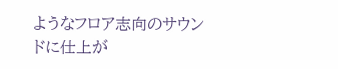ようなフロア志向のサウンドに仕上が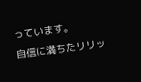っています。
自信に満ちたリリッ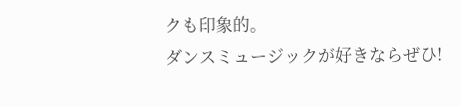クも印象的。
ダンスミュージックが好きならぜひ!